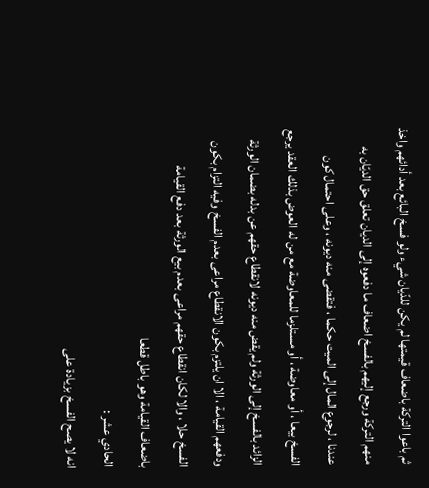ثم باعوا التركة باضعاف قيمتها لم يكن للدّيان شيء ولو فسخ البائع بعد أدائهم واخذ منهم التركة ورجع إليهم بالفسخ اضعاف ما دفعوه إلى الديان تعلق حق الديّان به عندنا ، لرجوع المال إلى الميت حكما ، فتقضى منه ديونه ، وعلى احتمال كون الفسخ بيعا ، أو معاوضة ، أو مستلزما للمعاوضة مع من له العوض بذلك العقد يرجع الزائد بالفسخ إلى الورثة ولم يقض منه ديونه لانقطاع حقهم عن بدله بضمان الورثة ودفعهم القيامة ، الا ان يلتزم بكون الانقطاع مراعى بعدم الفسخ وفيه التزام بكون الفسخ حلا ، والا لكان انقطاع حقهم مراعى بعدم بيع الورثة بعد دفع القيامة باضعاف القيامة وهو باطل قطعا
الحادي عشر :
انه لا يصح الفسخ بزيادة على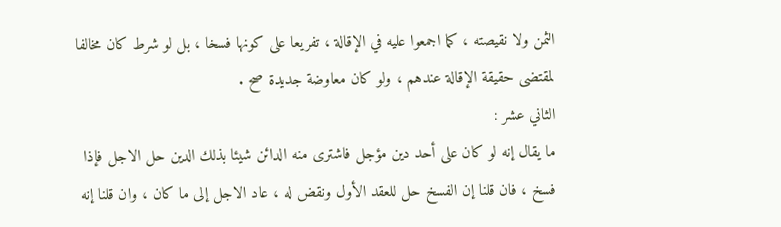الثمن ولا نقيصته ، كما اجمعوا عليه في الإقالة ، تفريعا على كونها فسخا ، بل لو شرط كان مخالفا لمقتضى حقيقة الإقالة عندهم ، ولو كان معاوضة جديدة صح .
الثاني عشر :
ما يقال إنه لو كان على أحد دين مؤجل فاشترى منه الدائن شيئا بذلك الدين حل الاجل فإذا فسخ ، فان قلنا إن الفسخ حل للعقد الأول ونقض له ، عاد الاجل إلى ما كان ، وان قلنا إنه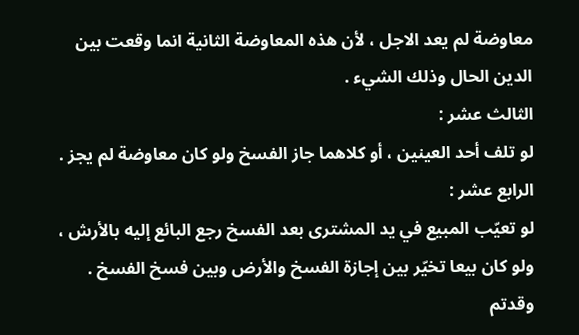معاوضة لم يعد الاجل ، لأن هذه المعاوضة الثانية انما وقعت بين الدين الحال وذلك الشيء .
الثالث عشر :
لو تلف أحد العينين ، أو كلاهما جاز الفسخ ولو كان معاوضة لم يجز .
الرابع عشر :
لو تعيّب المبيع في يد المشترى بعد الفسخ رجع البائع إليه بالأرش ، ولو كان بيعا تخيّر بين إجازة الفسخ والأرض وبين فسخ الفسخ .
وقدتم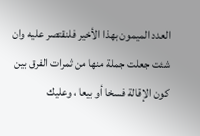العدد الميمون بهذا الأخير فلنقتصر عليه وان شئت جعلت جملة منها من ثمرات الفرق بين كون الإقالة فسخا أو بيعا ، وعليك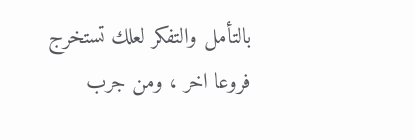بالتأمل والتفكر لعلك تستخرج فروعا اخر ، ومن جرب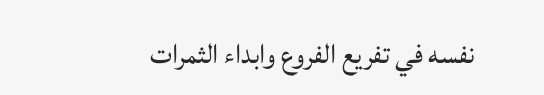نفسه في تفريع الفروع وابداء الثمرات